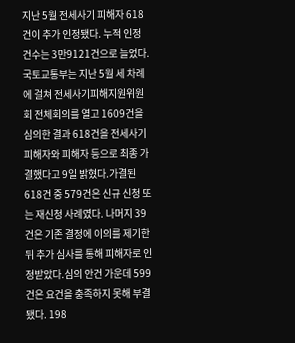지난 5월 전세사기 피해자 618건이 추가 인정됐다. 누적 인정 건수는 3만9121건으로 늘었다.국토교통부는 지난 5월 세 차례에 걸쳐 전세사기피해지원위원회 전체회의를 열고 1609건을 심의한 결과 618건을 전세사기 피해자와 피해자 등으로 최종 가결했다고 9일 밝혔다.가결된 618건 중 579건은 신규 신청 또는 재신청 사례였다. 나머지 39건은 기존 결정에 이의를 제기한 뒤 추가 심사를 통해 피해자로 인정받았다.심의 안건 가운데 599건은 요건을 충족하지 못해 부결됐다. 198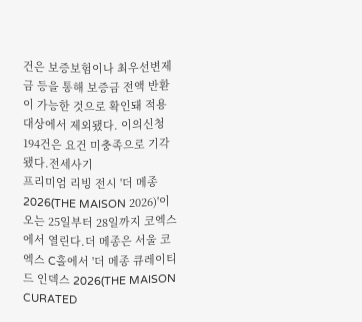건은 보증보험이나 최우선변제금 등을 통해 보증금 전액 반환이 가능한 것으로 확인돼 적용 대상에서 제외됐다. 이의신청 194건은 요건 미충족으로 기각됐다.전세사기
프리미엄 리빙 전시 '더 메종 2026(THE MAISON 2026)'이 오는 25일부터 28일까지 코엑스에서 열린다.더 메종은 서울 코엑스 C홀에서 '더 메종 큐레이티드 인덱스 2026(THE MAISON CURATED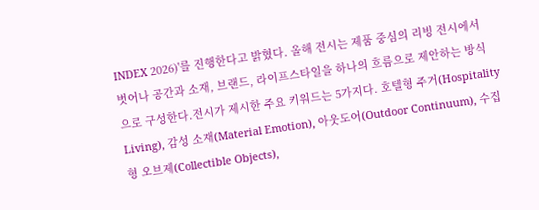INDEX 2026)'를 진행한다고 밝혔다. 올해 전시는 제품 중심의 리빙 전시에서 벗어나 공간과 소재, 브랜드, 라이프스타일을 하나의 흐름으로 제안하는 방식으로 구성한다.전시가 제시한 주요 키워드는 5가지다. 호텔형 주거(Hospitality Living), 감성 소재(Material Emotion), 아웃도어(Outdoor Continuum), 수집형 오브제(Collectible Objects),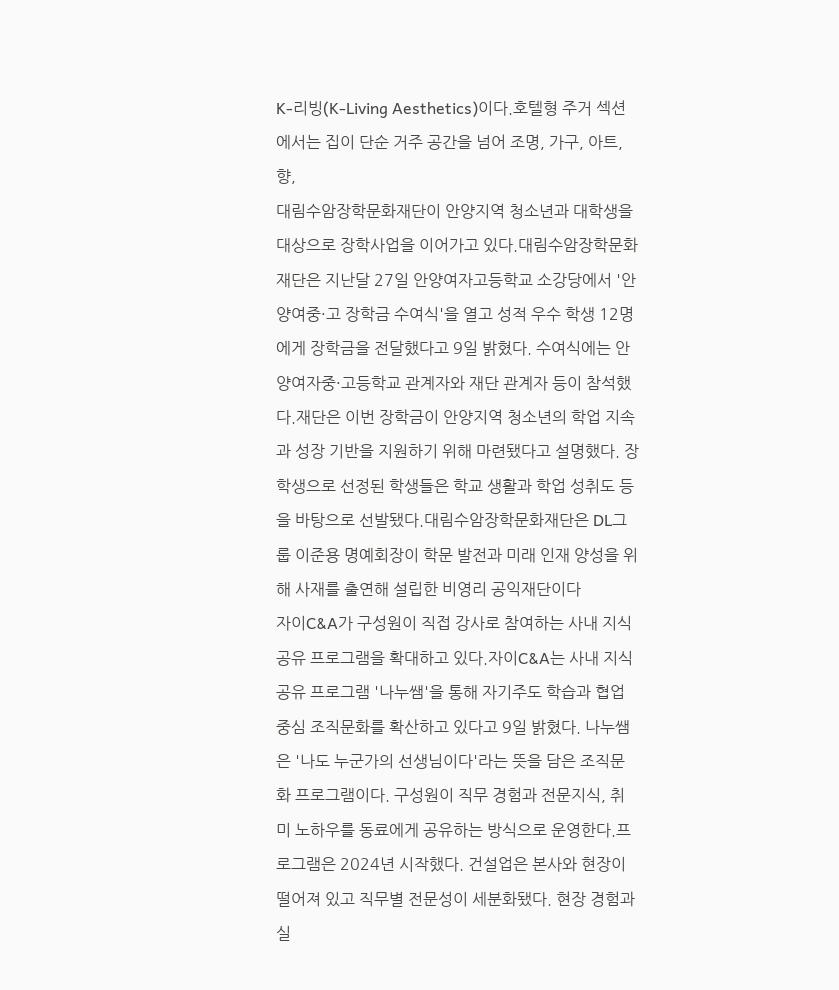K-리빙(K-Living Aesthetics)이다.호텔형 주거 섹션에서는 집이 단순 거주 공간을 넘어 조명, 가구, 아트, 향,
대림수암장학문화재단이 안양지역 청소년과 대학생을 대상으로 장학사업을 이어가고 있다.대림수암장학문화재단은 지난달 27일 안양여자고등학교 소강당에서 '안양여중·고 장학금 수여식'을 열고 성적 우수 학생 12명에게 장학금을 전달했다고 9일 밝혔다. 수여식에는 안양여자중·고등학교 관계자와 재단 관계자 등이 참석했다.재단은 이번 장학금이 안양지역 청소년의 학업 지속과 성장 기반을 지원하기 위해 마련됐다고 설명했다. 장학생으로 선정된 학생들은 학교 생활과 학업 성취도 등을 바탕으로 선발됐다.대림수암장학문화재단은 DL그룹 이준용 명예회장이 학문 발전과 미래 인재 양성을 위해 사재를 출연해 설립한 비영리 공익재단이다
자이C&A가 구성원이 직접 강사로 참여하는 사내 지식공유 프로그램을 확대하고 있다.자이C&A는 사내 지식공유 프로그램 '나누쌤'을 통해 자기주도 학습과 협업 중심 조직문화를 확산하고 있다고 9일 밝혔다. 나누쌤은 '나도 누군가의 선생님이다'라는 뜻을 담은 조직문화 프로그램이다. 구성원이 직무 경험과 전문지식, 취미 노하우를 동료에게 공유하는 방식으로 운영한다.프로그램은 2024년 시작했다. 건설업은 본사와 현장이 떨어져 있고 직무별 전문성이 세분화됐다. 현장 경험과 실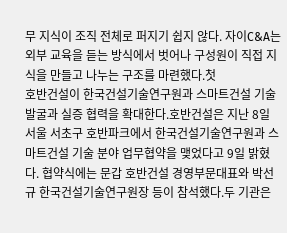무 지식이 조직 전체로 퍼지기 쉽지 않다. 자이C&A는 외부 교육을 듣는 방식에서 벗어나 구성원이 직접 지식을 만들고 나누는 구조를 마련했다.첫
호반건설이 한국건설기술연구원과 스마트건설 기술 발굴과 실증 협력을 확대한다.호반건설은 지난 8일 서울 서초구 호반파크에서 한국건설기술연구원과 스마트건설 기술 분야 업무협약을 맺었다고 9일 밝혔다. 협약식에는 문갑 호반건설 경영부문대표와 박선규 한국건설기술연구원장 등이 참석했다.두 기관은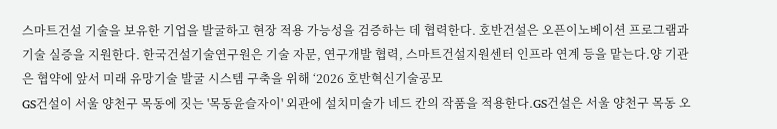스마트건설 기술을 보유한 기업을 발굴하고 현장 적용 가능성을 검증하는 데 협력한다. 호반건설은 오픈이노베이션 프로그램과 기술 실증을 지원한다. 한국건설기술연구원은 기술 자문, 연구개발 협력, 스마트건설지원센터 인프라 연계 등을 맡는다.양 기관은 협약에 앞서 미래 유망기술 발굴 시스템 구축을 위해 ‘2026 호반혁신기술공모
GS건설이 서울 양천구 목동에 짓는 '목동윤슬자이' 외관에 설치미술가 네드 칸의 작품을 적용한다.GS건설은 서울 양천구 목동 오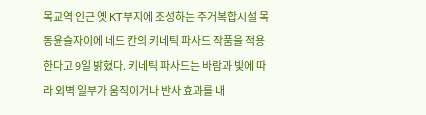목교역 인근 옛 KT부지에 조성하는 주거복합시설 목동윤슬자이에 네드 칸의 키네틱 파사드 작품을 적용한다고 9일 밝혔다. 키네틱 파사드는 바람과 빛에 따라 외벽 일부가 움직이거나 반사 효과를 내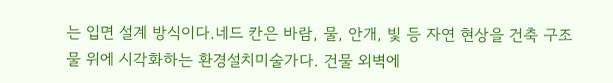는 입면 설계 방식이다.네드 칸은 바람, 물, 안개, 빛 등 자연 현상을 건축 구조물 위에 시각화하는 환경설치미술가다. 건물 외벽에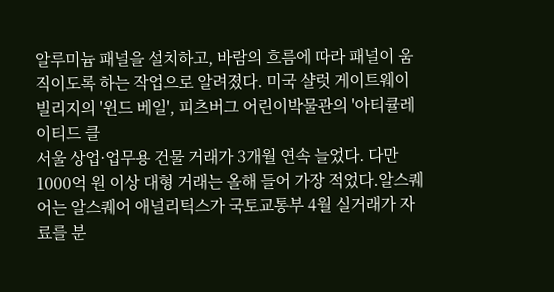알루미늄 패널을 설치하고, 바람의 흐름에 따라 패널이 움직이도록 하는 작업으로 알려졌다. 미국 샬럿 게이트웨이 빌리지의 '윈드 베일', 피츠버그 어린이박물관의 '아티큘레이티드 클
서울 상업·업무용 건물 거래가 3개월 연속 늘었다. 다만 1000억 원 이상 대형 거래는 올해 들어 가장 적었다.알스퀘어는 알스퀘어 애널리틱스가 국토교통부 4월 실거래가 자료를 분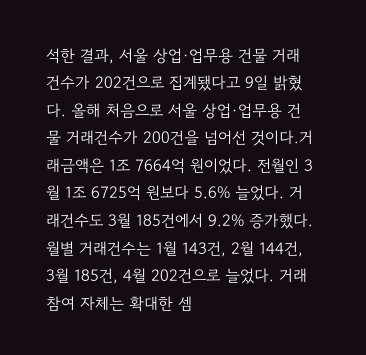석한 결과, 서울 상업·업무용 건물 거래건수가 202건으로 집계됐다고 9일 밝혔다. 올해 처음으로 서울 상업·업무용 건물 거래건수가 200건을 넘어선 것이다.거래금액은 1조 7664억 원이었다. 전월인 3월 1조 6725억 원보다 5.6% 늘었다. 거래건수도 3월 185건에서 9.2% 증가했다. 월별 거래건수는 1월 143건, 2월 144건, 3월 185건, 4월 202건으로 늘었다. 거래 참여 자체는 확대한 셈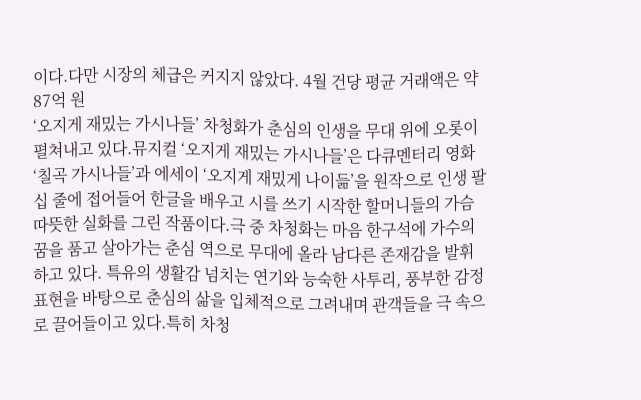이다.다만 시장의 체급은 커지지 않았다. 4월 건당 평균 거래액은 약 87억 원
‘오지게 재밌는 가시나들’ 차청화가 춘심의 인생을 무대 위에 오롯이 펼쳐내고 있다.뮤지컬 ‘오지게 재밌는 가시나들’은 다큐멘터리 영화 ‘칠곡 가시나들’과 에세이 ‘오지게 재밌게 나이듦’을 원작으로 인생 팔십 줄에 접어들어 한글을 배우고 시를 쓰기 시작한 할머니들의 가슴 따뜻한 실화를 그린 작품이다.극 중 차청화는 마음 한구석에 가수의 꿈을 품고 살아가는 춘심 역으로 무대에 올라 남다른 존재감을 발휘하고 있다. 특유의 생활감 넘치는 연기와 능숙한 사투리, 풍부한 감정 표현을 바탕으로 춘심의 삶을 입체적으로 그려내며 관객들을 극 속으로 끌어들이고 있다.특히 차청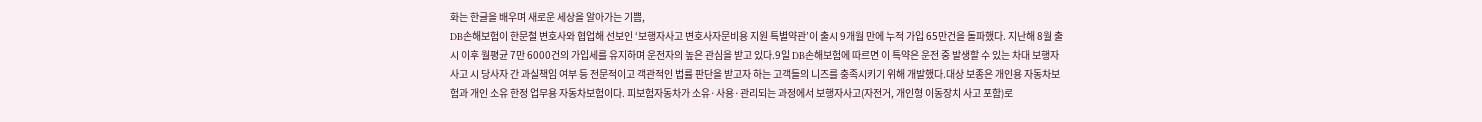화는 한글을 배우며 새로운 세상을 알아가는 기쁨,
DB손해보험이 한문철 변호사와 협업해 선보인 ‘보행자사고 변호사자문비용 지원 특별약관’이 출시 9개월 만에 누적 가입 65만건을 돌파했다. 지난해 8월 출시 이후 월평균 7만 6000건의 가입세를 유지하며 운전자의 높은 관심을 받고 있다.9일 DB손해보험에 따르면 이 특약은 운전 중 발생할 수 있는 차대 보행자 사고 시 당사자 간 과실책임 여부 등 전문적이고 객관적인 법률 판단을 받고자 하는 고객들의 니즈를 충족시키기 위해 개발했다.대상 보종은 개인용 자동차보험과 개인 소유 한정 업무용 자동차보험이다. 피보험자동차가 소유·사용·관리되는 과정에서 보행자사고(자전거, 개인형 이동장치 사고 포함)로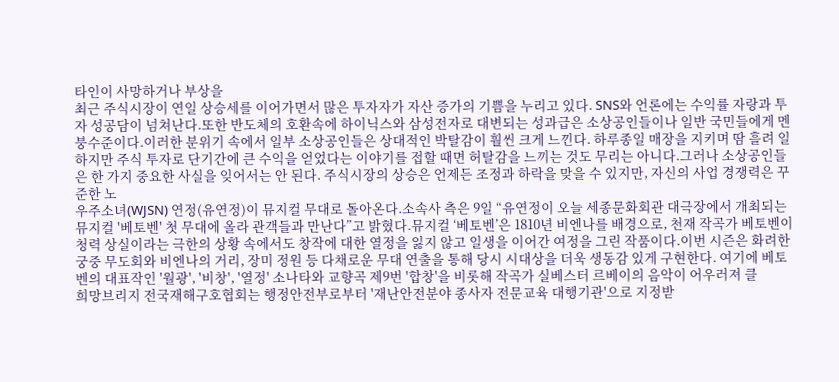타인이 사망하거나 부상을
최근 주식시장이 연일 상승세를 이어가면서 많은 투자자가 자산 증가의 기쁨을 누리고 있다. SNS와 언론에는 수익률 자랑과 투자 성공담이 넘쳐난다.또한 반도체의 호환속에 하이닉스와 삼성전자로 대변되는 성과급은 소상공인들이나 일반 국민들에게 멘붕수준이다.이러한 분위기 속에서 일부 소상공인들은 상대적인 박탈감이 훨씬 크게 느낀다. 하루종일 매장을 지키며 땀 흘려 일하지만 주식 투자로 단기간에 큰 수익을 얻었다는 이야기를 접할 때면 허탈감을 느끼는 것도 무리는 아니다.그러나 소상공인들은 한 가지 중요한 사실을 잊어서는 안 된다. 주식시장의 상승은 언제든 조정과 하락을 맞을 수 있지만, 자신의 사업 경쟁력은 꾸준한 노
우주소녀(WJSN) 연정(유연정)이 뮤지컬 무대로 돌아온다.소속사 측은 9일 “유연정이 오늘 세종문화회관 대극장에서 개최되는 뮤지컬 '베토벤' 첫 무대에 올라 관객들과 만난다”고 밝혔다.뮤지컬 ‘베토벤’은 1810년 비엔나를 배경으로, 천재 작곡가 베토벤이 청력 상실이라는 극한의 상황 속에서도 창작에 대한 열정을 잃지 않고 일생을 이어간 여정을 그린 작품이다.이번 시즌은 화려한 궁중 무도회와 비엔나의 거리, 장미 정원 등 다채로운 무대 연출을 통해 당시 시대상을 더욱 생동감 있게 구현한다. 여기에 베토벤의 대표작인 '월광', '비창', '열정' 소나타와 교향곡 제9번 '합창'을 비롯해 작곡가 실베스터 르베이의 음악이 어우러져 클
희망브리지 전국재해구호협회는 행정안전부로부터 '재난안전분야 종사자 전문교육 대행기관'으로 지정받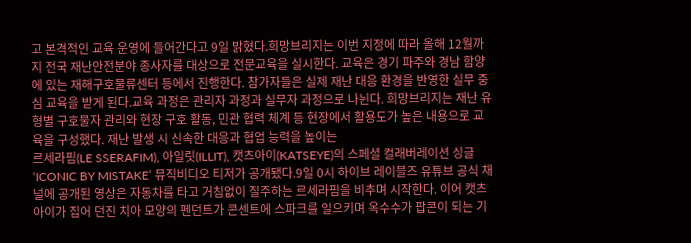고 본격적인 교육 운영에 들어간다고 9일 밝혔다.희망브리지는 이번 지정에 따라 올해 12월까지 전국 재난안전분야 종사자를 대상으로 전문교육을 실시한다. 교육은 경기 파주와 경남 함양에 있는 재해구호물류센터 등에서 진행한다. 참가자들은 실제 재난 대응 환경을 반영한 실무 중심 교육을 받게 된다.교육 과정은 관리자 과정과 실무자 과정으로 나뉜다. 희망브리지는 재난 유형별 구호물자 관리와 현장 구호 활동, 민관 협력 체계 등 현장에서 활용도가 높은 내용으로 교육을 구성했다. 재난 발생 시 신속한 대응과 협업 능력을 높이는
르세라핌(LE SSERAFIM), 아일릿(ILLIT), 캣츠아이(KATSEYE)의 스페셜 컬래버레이션 싱글 ‘ICONIC BY MISTAKE’ 뮤직비디오 티저가 공개됐다.9일 0시 하이브 레이블즈 유튜브 공식 채널에 공개된 영상은 자동차를 타고 거침없이 질주하는 르세라핌을 비추며 시작한다. 이어 캣츠아이가 집어 던진 치아 모양의 펜던트가 콘센트에 스파크를 일으키며 옥수수가 팝콘이 되는 기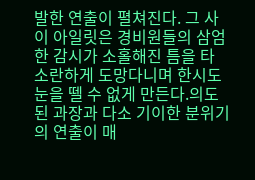발한 연출이 펼쳐진다. 그 사이 아일릿은 경비원들의 삼엄한 감시가 소홀해진 틈을 타 소란하게 도망다니며 한시도 눈을 뗄 수 없게 만든다.의도된 과장과 다소 기이한 분위기의 연출이 매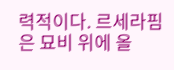력적이다. 르세라핌은 묘비 위에 올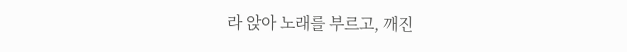라 앉아 노래를 부르고, 깨진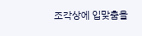조각상에 입맞춤을